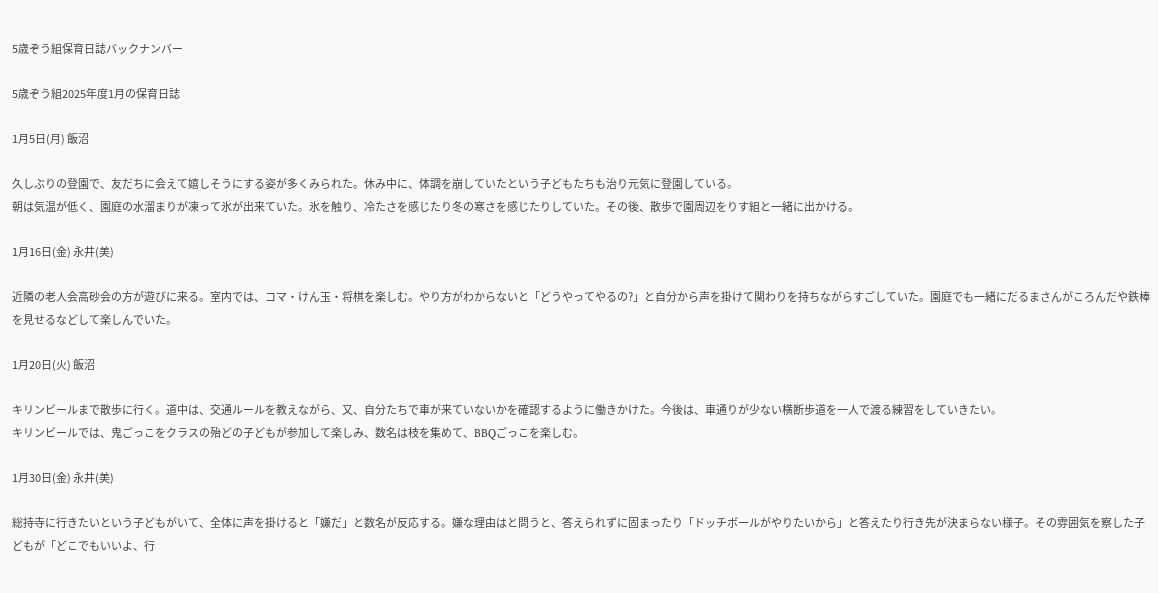5歳ぞう組保育日誌バックナンバー

5歳ぞう組2025年度1月の保育日誌

1月5日(月) 飯沼

久しぶりの登園で、友だちに会えて嬉しそうにする姿が多くみられた。休み中に、体調を崩していたという子どもたちも治り元気に登園している。
朝は気温が低く、園庭の水溜まりが凍って氷が出来ていた。氷を触り、冷たさを感じたり冬の寒さを感じたりしていた。その後、散歩で園周辺をりす組と一緒に出かける。

1月16日(金) 永井(美)

近隣の老人会高砂会の方が遊びに来る。室内では、コマ・けん玉・将棋を楽しむ。やり方がわからないと「どうやってやるの?」と自分から声を掛けて関わりを持ちながらすごしていた。園庭でも一緒にだるまさんがころんだや鉄棒を見せるなどして楽しんでいた。

1月20日(火) 飯沼

キリンビールまで散歩に行く。道中は、交通ルールを教えながら、又、自分たちで車が来ていないかを確認するように働きかけた。今後は、車通りが少ない横断歩道を一人で渡る練習をしていきたい。
キリンビールでは、鬼ごっこをクラスの殆どの子どもが参加して楽しみ、数名は枝を集めて、BBQごっこを楽しむ。

1月30日(金) 永井(美)

総持寺に行きたいという子どもがいて、全体に声を掛けると「嫌だ」と数名が反応する。嫌な理由はと問うと、答えられずに固まったり「ドッチボールがやりたいから」と答えたり行き先が決まらない様子。その雰囲気を察した子どもが「どこでもいいよ、行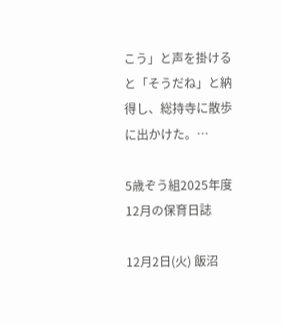こう」と声を掛けると「そうだね」と納得し、総持寺に散歩に出かけた。…

5歳ぞう組2025年度12月の保育日誌

12月2日(火) 飯沼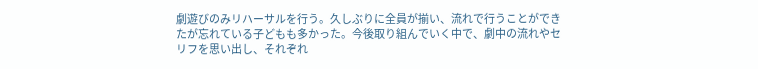劇遊びのみリハーサルを行う。久しぶりに全員が揃い、流れで行うことができたが忘れている子どもも多かった。今後取り組んでいく中で、劇中の流れやセリフを思い出し、それぞれ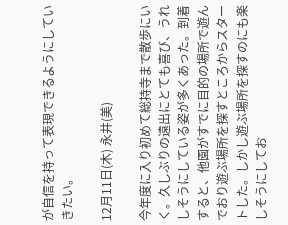が自信を持って表現できるようにしていきたい。

12月11日(木) 永井(美)

今年度に入り初めて総持寺まで散歩にいく。久しぶりの遠出にとても喜び、うれしそうにしている姿が多くあった。到着すると、他園がすでに目的の場所で遊んでおり遊ぶ場所を探すところからスタートした。しかし遊ぶ場所を探すのにも楽しそうにしてお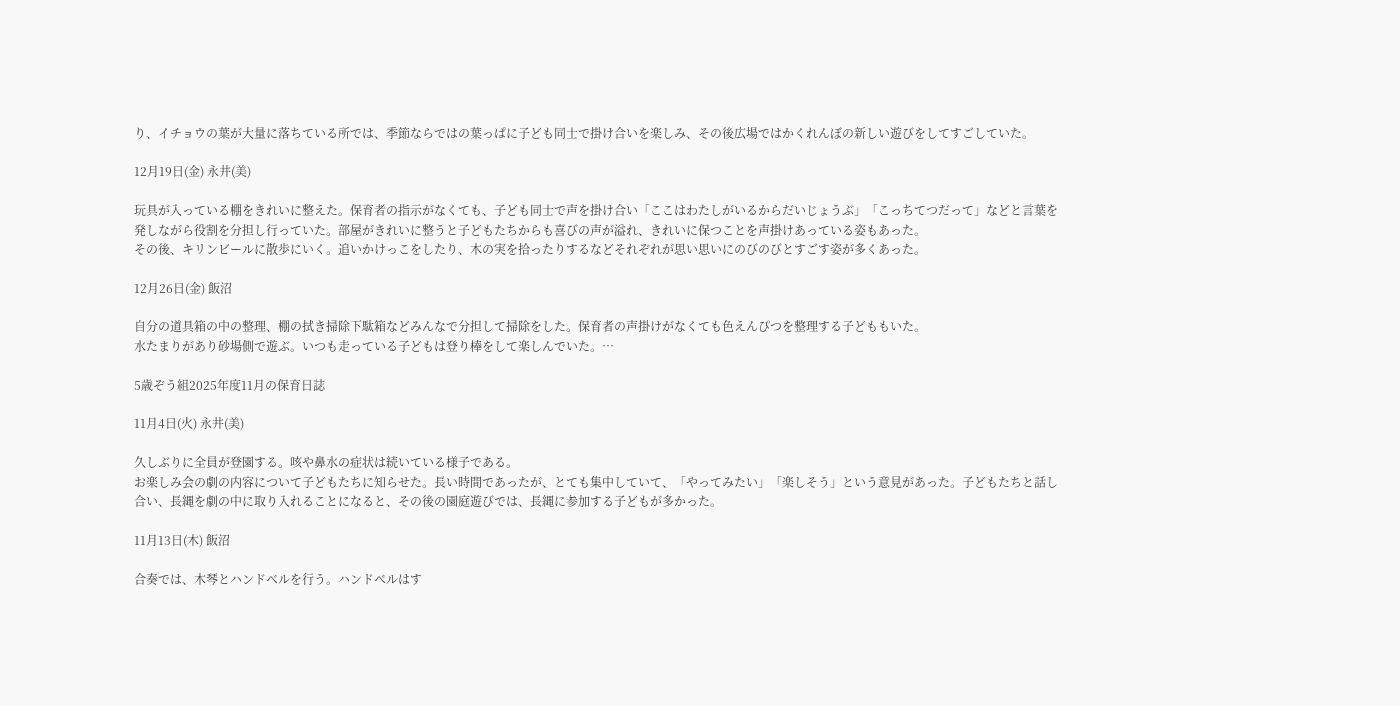り、イチョウの葉が大量に落ちている所では、季節ならではの葉っぱに子ども同士で掛け合いを楽しみ、その後広場ではかくれんぼの新しい遊びをしてすごしていた。

12月19日(金) 永井(美)

玩具が入っている棚をきれいに整えた。保育者の指示がなくても、子ども同士で声を掛け合い「ここはわたしがいるからだいじょうぶ」「こっちてつだって」などと言葉を発しながら役割を分担し行っていた。部屋がきれいに整うと子どもたちからも喜びの声が溢れ、きれいに保つことを声掛けあっている姿もあった。
その後、キリンビールに散歩にいく。追いかけっこをしたり、木の実を拾ったりするなどそれぞれが思い思いにのびのびとすごす姿が多くあった。

12月26日(金) 飯沼

自分の道具箱の中の整理、棚の拭き掃除下駄箱などみんなで分担して掃除をした。保育者の声掛けがなくても色えんぴつを整理する子どももいた。
水たまりがあり砂場側で遊ぶ。いつも走っている子どもは登り棒をして楽しんでいた。…

5歳ぞう組2025年度11月の保育日誌

11月4日(火) 永井(美)

久しぶりに全員が登園する。咳や鼻水の症状は続いている様子である。
お楽しみ会の劇の内容について子どもたちに知らせた。長い時間であったが、とても集中していて、「やってみたい」「楽しそう」という意見があった。子どもたちと話し合い、長縄を劇の中に取り入れることになると、その後の園庭遊びでは、長縄に参加する子どもが多かった。

11月13日(木) 飯沼

合奏では、木琴とハンドベルを行う。ハンドベルはす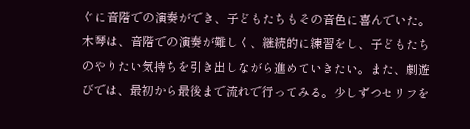ぐに音階での演奏ができ、子どもたちもその音色に喜んでいた。木琴は、音階での演奏が難しく、継続的に練習をし、子どもたちのやりたい気持ちを引き出しながら進めていきたい。また、劇遊びでは、最初から最後まで流れで行ってみる。少しずつセリフを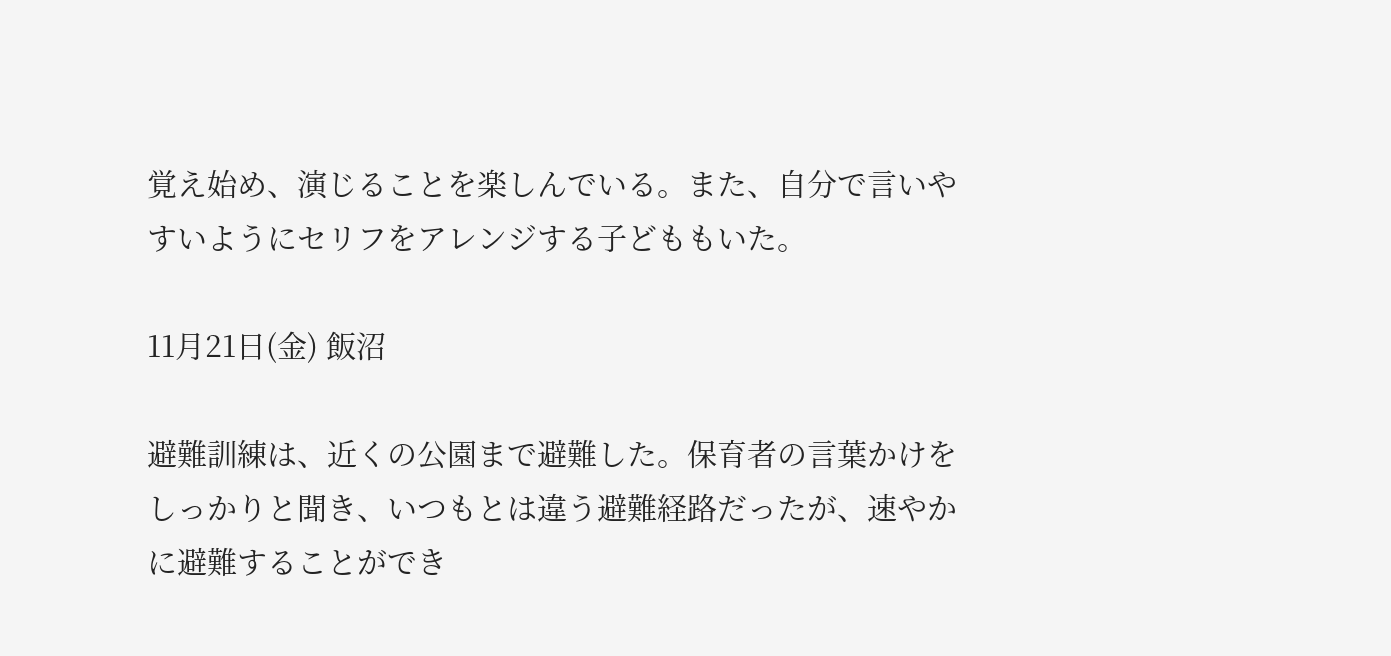覚え始め、演じることを楽しんでいる。また、自分で言いやすいようにセリフをアレンジする子どももいた。

11月21日(金) 飯沼

避難訓練は、近くの公園まで避難した。保育者の言葉かけをしっかりと聞き、いつもとは違う避難経路だったが、速やかに避難することができ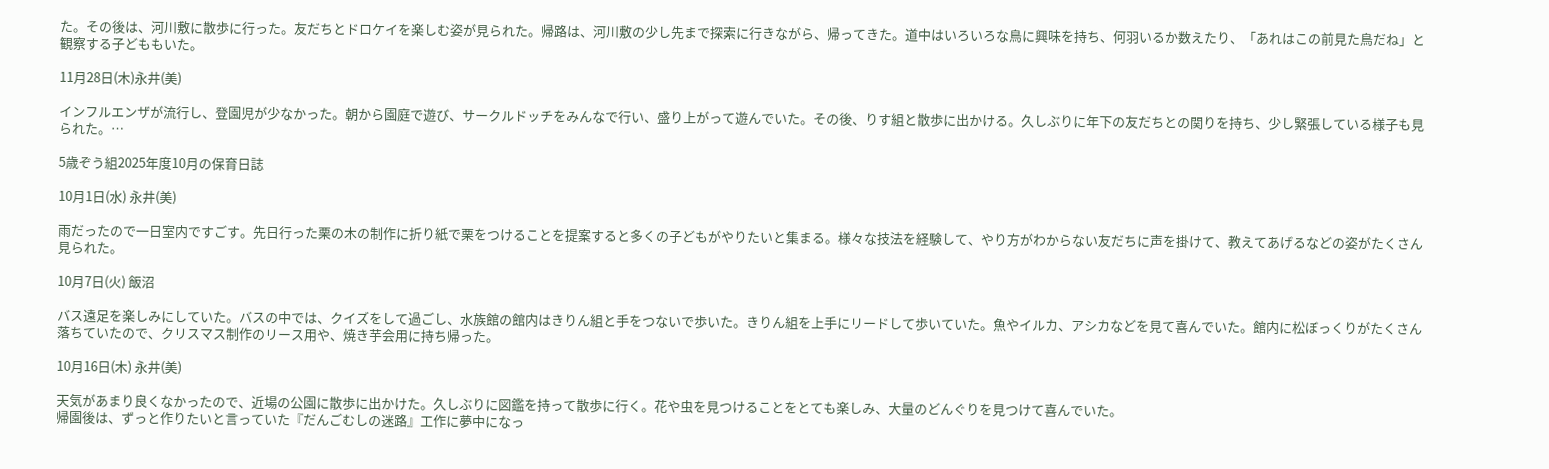た。その後は、河川敷に散歩に行った。友だちとドロケイを楽しむ姿が見られた。帰路は、河川敷の少し先まで探索に行きながら、帰ってきた。道中はいろいろな鳥に興味を持ち、何羽いるか数えたり、「あれはこの前見た鳥だね」と観察する子どももいた。

11月28日(木)永井(美)

インフルエンザが流行し、登園児が少なかった。朝から園庭で遊び、サークルドッチをみんなで行い、盛り上がって遊んでいた。その後、りす組と散歩に出かける。久しぶりに年下の友だちとの関りを持ち、少し緊張している様子も見られた。…

5歳ぞう組2025年度10月の保育日誌

10月1日(水) 永井(美)

雨だったので一日室内ですごす。先日行った栗の木の制作に折り紙で栗をつけることを提案すると多くの子どもがやりたいと集まる。様々な技法を経験して、やり方がわからない友だちに声を掛けて、教えてあげるなどの姿がたくさん見られた。

10月7日(火) 飯沼

バス遠足を楽しみにしていた。バスの中では、クイズをして過ごし、水族館の館内はきりん組と手をつないで歩いた。きりん組を上手にリードして歩いていた。魚やイルカ、アシカなどを見て喜んでいた。館内に松ぼっくりがたくさん落ちていたので、クリスマス制作のリース用や、焼き芋会用に持ち帰った。

10月16日(木) 永井(美)

天気があまり良くなかったので、近場の公園に散歩に出かけた。久しぶりに図鑑を持って散歩に行く。花や虫を見つけることをとても楽しみ、大量のどんぐりを見つけて喜んでいた。
帰園後は、ずっと作りたいと言っていた『だんごむしの迷路』工作に夢中になっ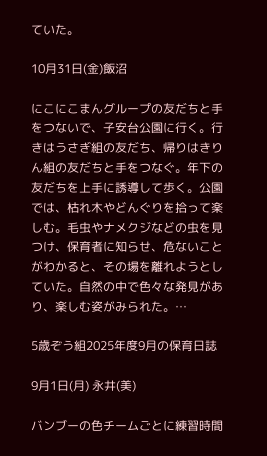ていた。

10月31日(金)飯沼

にこにこまんグループの友だちと手をつないで、子安台公園に行く。行きはうさぎ組の友だち、帰りはきりん組の友だちと手をつなぐ。年下の友だちを上手に誘導して歩く。公園では、枯れ木やどんぐりを拾って楽しむ。毛虫やナメクジなどの虫を見つけ、保育者に知らせ、危ないことがわかると、その場を離れようとしていた。自然の中で色々な発見があり、楽しむ姿がみられた。…

5歳ぞう組2025年度9月の保育日誌

9月1日(月) 永井(美)

バンブーの色チームごとに練習時間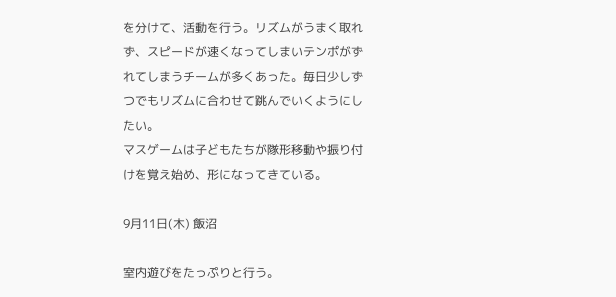を分けて、活動を行う。リズムがうまく取れず、スピードが速くなってしまいテンポがずれてしまうチームが多くあった。毎日少しずつでもリズムに合わせて跳んでいくようにしたい。
マスゲームは子どもたちが隊形移動や振り付けを覚え始め、形になってきている。

9月11日(木) 飯沼

室内遊びをたっぷりと行う。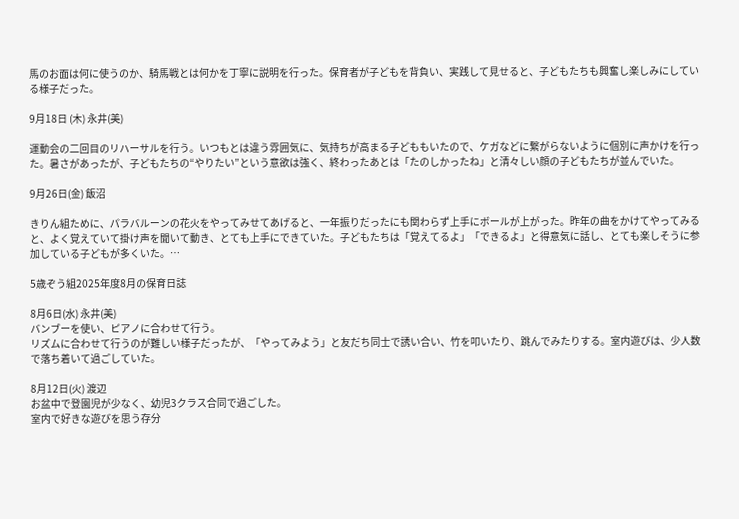馬のお面は何に使うのか、騎馬戦とは何かを丁寧に説明を行った。保育者が子どもを背負い、実践して見せると、子どもたちも興奮し楽しみにしている様子だった。

9月18日 (木) 永井(美)

運動会の二回目のリハーサルを行う。いつもとは違う雰囲気に、気持ちが高まる子どももいたので、ケガなどに繋がらないように個別に声かけを行った。暑さがあったが、子どもたちの“やりたい”という意欲は強く、終わったあとは「たのしかったね」と清々しい顔の子どもたちが並んでいた。

9月26日(金) 飯沼

きりん組ために、パラバルーンの花火をやってみせてあげると、一年振りだったにも関わらず上手にボールが上がった。昨年の曲をかけてやってみると、よく覚えていて掛け声を聞いて動き、とても上手にできていた。子どもたちは「覚えてるよ」「できるよ」と得意気に話し、とても楽しそうに参加している子どもが多くいた。…

5歳ぞう組2025年度8月の保育日誌

8月6日(水) 永井(美)
バンブーを使い、ピアノに合わせて行う。
リズムに合わせて行うのが難しい様子だったが、「やってみよう」と友だち同士で誘い合い、竹を叩いたり、跳んでみたりする。室内遊びは、少人数で落ち着いて過ごしていた。

8月12日(火) 渡辺
お盆中で登園児が少なく、幼児3クラス合同で過ごした。
室内で好きな遊びを思う存分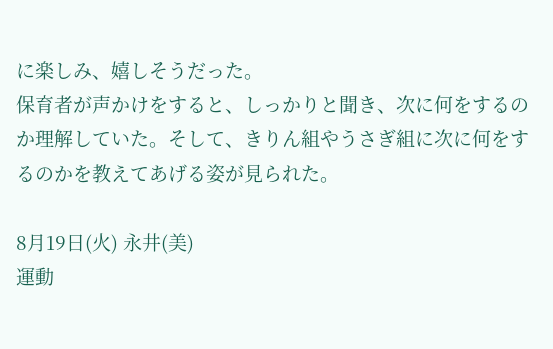に楽しみ、嬉しそうだった。
保育者が声かけをすると、しっかりと聞き、次に何をするのか理解していた。そして、きりん組やうさぎ組に次に何をするのかを教えてあげる姿が見られた。

8月19日(火) 永井(美)
運動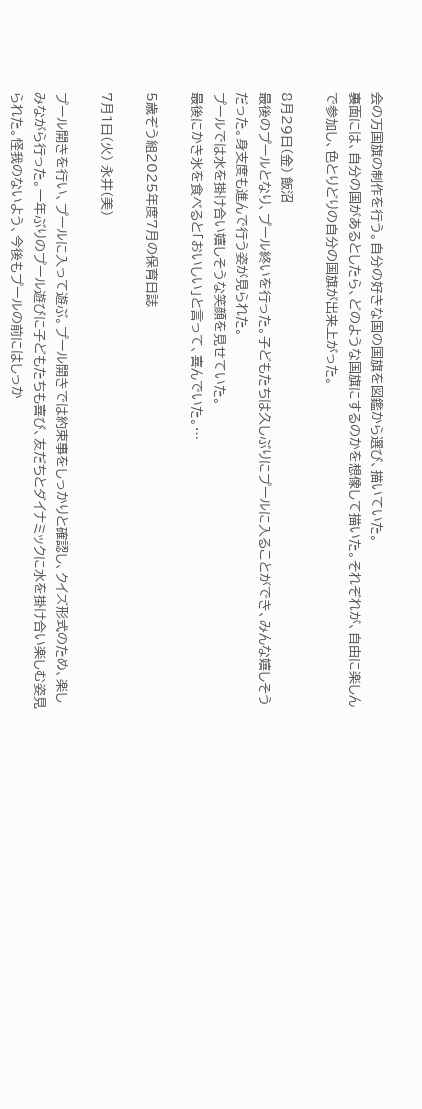会の万国旗の制作を行う。自分の好きな国の国旗を図鑑から選び、描いていた。
裏面には、自分の国があるとしたら、どのような国旗にするのかを想像して描いた。それぞれが、自由に楽しんで参加し、色とりどりの自分の国旗が出来上がった。

8月29日(金) 飯沼
最後のプールとなり、プール終いを行った。子どもたちは久しぶりにプールに入ることができ、みんな嬉しそうだった。身支度も進んで行う姿が見られた。
プールでは水を掛け合い嬉しそうな笑顔を見せていた。
最後にかき氷を食べると「おいしい」と言って、喜んでいた。…

5歳ぞう組2025年度7月の保育日誌

7月1日(火) 永井(美)

プール開きを行い、プールに入って遊ぶ。プール開きでは約束事をしっかりと確認し、クイズ形式のため、楽しみながら行った。一年ぶりのプール遊びに子どもたちも喜び、友だちとダイナミックに水を掛け合い楽しむ姿見られた。怪我のないよう、今後もプールの前にはしっか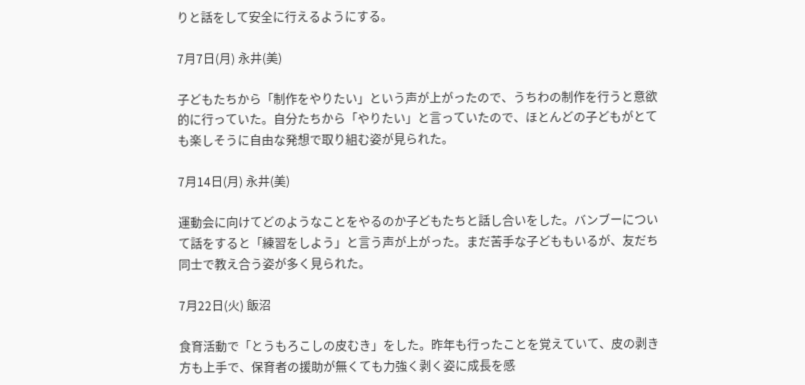りと話をして安全に行えるようにする。

7月7日(月) 永井(美)

子どもたちから「制作をやりたい」という声が上がったので、うちわの制作を行うと意欲的に行っていた。自分たちから「やりたい」と言っていたので、ほとんどの子どもがとても楽しそうに自由な発想で取り組む姿が見られた。

7月14日(月) 永井(美)

運動会に向けてどのようなことをやるのか子どもたちと話し合いをした。バンブーについて話をすると「練習をしよう」と言う声が上がった。まだ苦手な子どももいるが、友だち同士で教え合う姿が多く見られた。

7月22日(火) 飯沼

食育活動で「とうもろこしの皮むき」をした。昨年も行ったことを覚えていて、皮の剥き方も上手で、保育者の援助が無くても力強く剥く姿に成長を感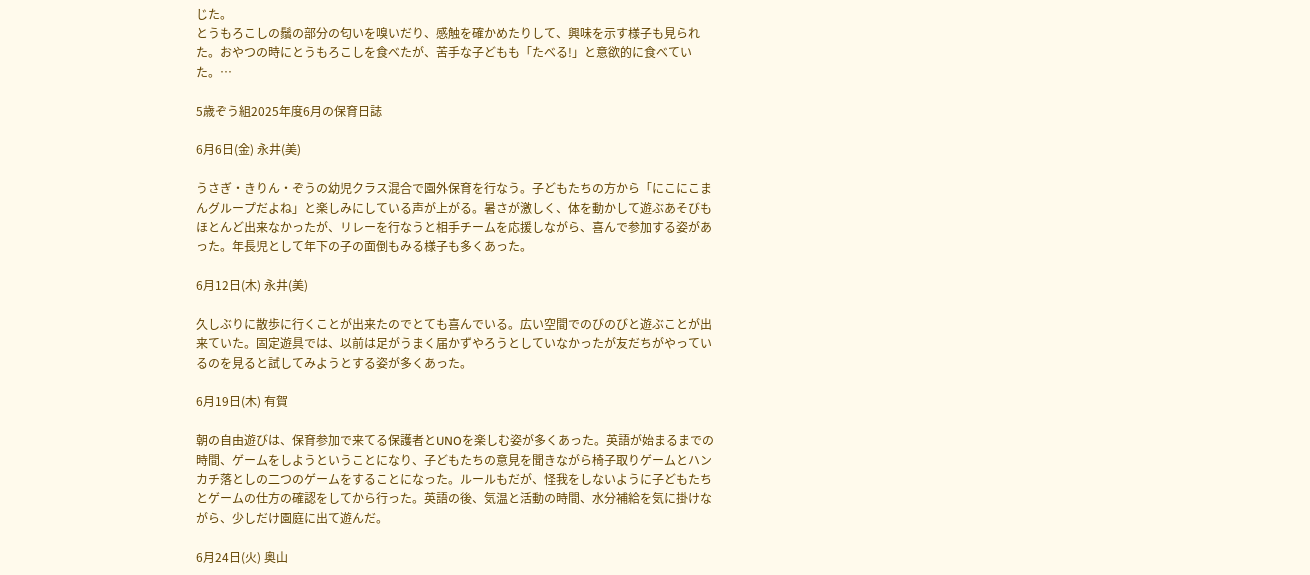じた。
とうもろこしの鬚の部分の匂いを嗅いだり、感触を確かめたりして、興味を示す様子も見られた。おやつの時にとうもろこしを食べたが、苦手な子どもも「たべる!」と意欲的に食べていた。…

5歳ぞう組2025年度6月の保育日誌

6月6日(金) 永井(美)

うさぎ・きりん・ぞうの幼児クラス混合で園外保育を行なう。子どもたちの方から「にこにこまんグループだよね」と楽しみにしている声が上がる。暑さが激しく、体を動かして遊ぶあそびもほとんど出来なかったが、リレーを行なうと相手チームを応援しながら、喜んで参加する姿があった。年長児として年下の子の面倒もみる様子も多くあった。

6月12日(木) 永井(美)

久しぶりに散歩に行くことが出来たのでとても喜んでいる。広い空間でのびのびと遊ぶことが出来ていた。固定遊具では、以前は足がうまく届かずやろうとしていなかったが友だちがやっているのを見ると試してみようとする姿が多くあった。

6月19日(木) 有賀

朝の自由遊びは、保育参加で来てる保護者とUNOを楽しむ姿が多くあった。英語が始まるまでの時間、ゲームをしようということになり、子どもたちの意見を聞きながら椅子取りゲームとハンカチ落としの二つのゲームをすることになった。ルールもだが、怪我をしないように子どもたちとゲームの仕方の確認をしてから行った。英語の後、気温と活動の時間、水分補給を気に掛けながら、少しだけ園庭に出て遊んだ。

6月24日(火) 奥山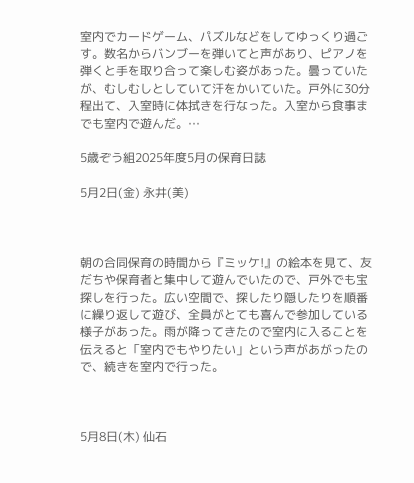室内でカードゲーム、パズルなどをしてゆっくり過ごす。数名からバンブーを弾いてと声があり、ピアノを弾くと手を取り合って楽しむ姿があった。曇っていたが、むしむしとしていて汗をかいていた。戸外に30分程出て、入室時に体拭きを行なった。入室から食事までも室内で遊んだ。…

5歳ぞう組2025年度5月の保育日誌

5月2日(金) 永井(美)



朝の合同保育の時間から『ミッケ!』の絵本を見て、友だちや保育者と集中して遊んでいたので、戸外でも宝探しを行った。広い空間で、探したり隠したりを順番に繰り返して遊び、全員がとても喜んで参加している様子があった。雨が降ってきたので室内に入ることを伝えると「室内でもやりたい」という声があがったので、続きを室内で行った。



5月8日(木) 仙石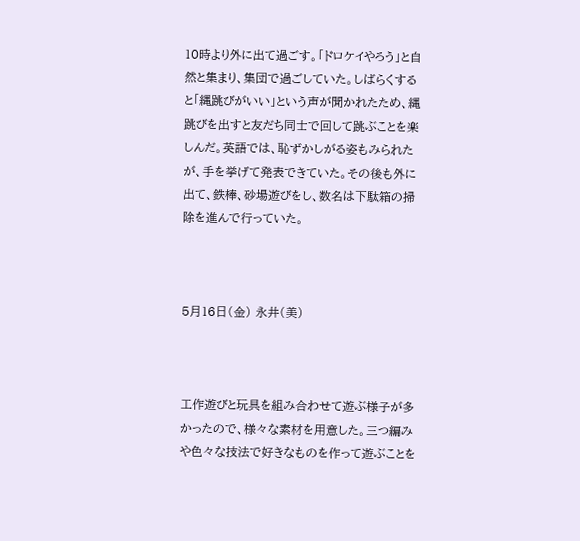10時より外に出て過ごす。「ドロケイやろう」と自然と集まり、集団で過ごしていた。しばらくすると「縄跳びがいい」という声が聞かれたため、縄跳びを出すと友だち同士で回して跳ぶことを楽しんだ。英語では、恥ずかしがる姿もみられたが、手を挙げて発表できていた。その後も外に出て、鉄棒、砂場遊びをし、数名は下駄箱の掃除を進んで行っていた。



5月16日(金) 永井(美)



工作遊びと玩具を組み合わせて遊ぶ様子が多かったので、様々な素材を用意した。三つ編みや色々な技法で好きなものを作って遊ぶことを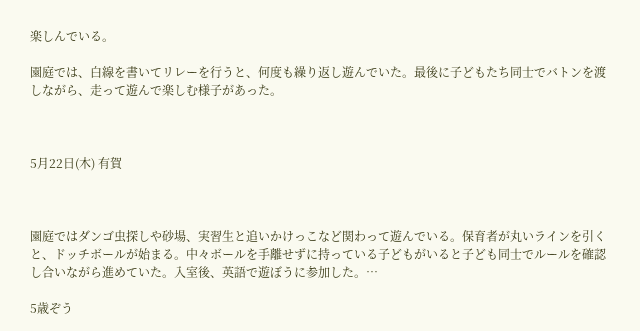楽しんでいる。

園庭では、白線を書いてリレーを行うと、何度も繰り返し遊んでいた。最後に子どもたち同士でバトンを渡しながら、走って遊んで楽しむ様子があった。



5月22日(木) 有賀



園庭ではダンゴ虫探しや砂場、実習生と追いかけっこなど関わって遊んでいる。保育者が丸いラインを引くと、ドッチボールが始まる。中々ボールを手離せずに持っている子どもがいると子ども同士でルールを確認し合いながら進めていた。入室後、英語で遊ぼうに参加した。…

5歳ぞう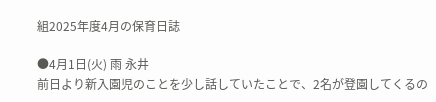組2025年度4月の保育日誌

●4月1日(火) 雨 永井
前日より新入園児のことを少し話していたことで、2名が登園してくるの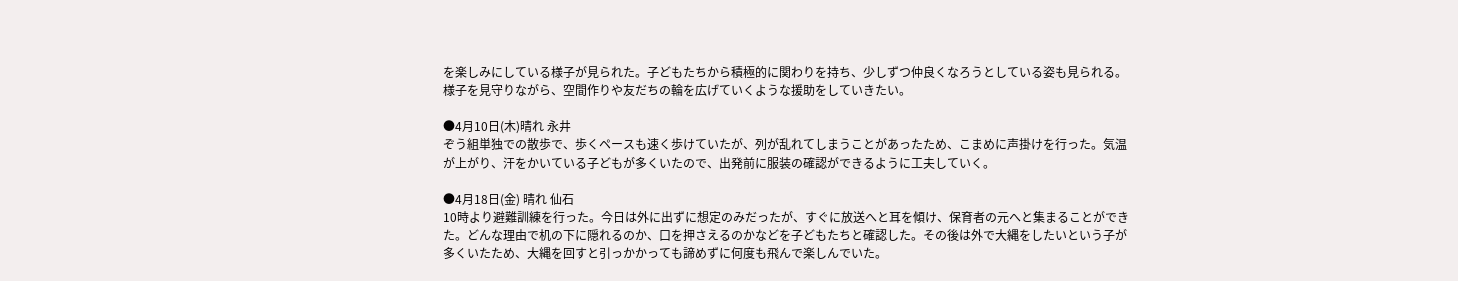を楽しみにしている様子が見られた。子どもたちから積極的に関わりを持ち、少しずつ仲良くなろうとしている姿も見られる。様子を見守りながら、空間作りや友だちの輪を広げていくような援助をしていきたい。

●4月10日(木)晴れ 永井
ぞう組単独での散歩で、歩くペースも速く歩けていたが、列が乱れてしまうことがあったため、こまめに声掛けを行った。気温が上がり、汗をかいている子どもが多くいたので、出発前に服装の確認ができるように工夫していく。

●4月18日(金) 晴れ 仙石
10時より避難訓練を行った。今日は外に出ずに想定のみだったが、すぐに放送へと耳を傾け、保育者の元へと集まることができた。どんな理由で机の下に隠れるのか、口を押さえるのかなどを子どもたちと確認した。その後は外で大縄をしたいという子が多くいたため、大縄を回すと引っかかっても諦めずに何度も飛んで楽しんでいた。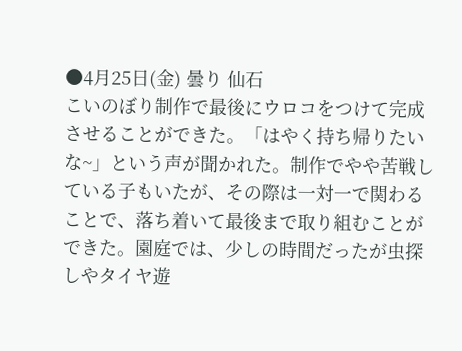●4月25日(金) 曇り 仙石
こいのぼり制作で最後にウロコをつけて完成させることができた。「はやく持ち帰りたいな~」という声が聞かれた。制作でやや苦戦している子もいたが、その際は一対一で関わることで、落ち着いて最後まで取り組むことができた。園庭では、少しの時間だったが虫探しやタイヤ遊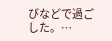びなどで過ごした。…